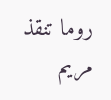روما تنقذ مريم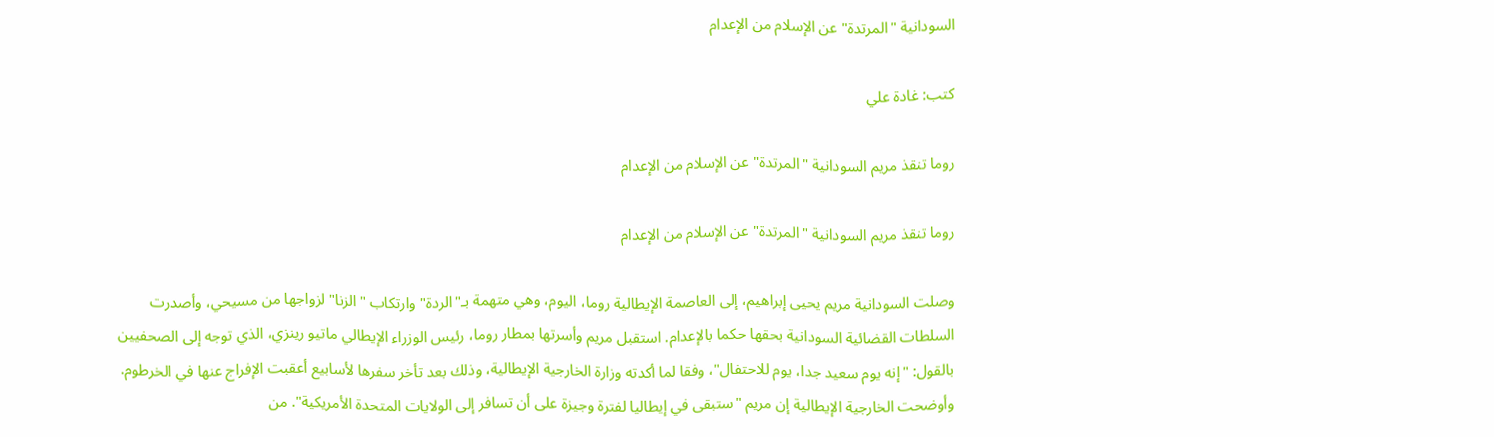السودانية "المرتدة" عن الإسلام من الإعدام

كتب: غادة علي

روما تنقذ مريم السودانية "المرتدة" عن الإسلام من الإعدام

روما تنقذ مريم السودانية "المرتدة" عن الإسلام من الإعدام

وصلت السودانية مريم يحيى إبراهيم، إلى العاصمة الإيطالية روما، اليوم، وهي متهمة بـ"الردة" وارتكاب "الزنا" لزواجها من مسيحي، وأصدرت السلطات القضائية السودانية بحقها حكما بالإعدام. استقبل مريم وأسرتها بمطار روما، رئيس الوزراء الإيطالي ماتيو رينزي، الذي توجه إلى الصحفيين بالقول: "إنه يوم سعيد جدا، يوم للاحتفال"، وفقا لما أكدته وزارة الخارجية الإيطالية، وذلك بعد تأخر سفرها لأسابيع أعقبت الإفراج عنها في الخرطوم. وأوضحت الخارجية الإيطالية إن مريم "ستبقى في إيطاليا لفترة وجيزة على أن تسافر إلى الولايات المتحدة الأمريكية". من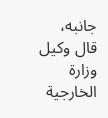جانبه، قال وكيل وزارة الخارجية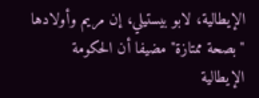الإيطالية، لابو بيستيلي، إن مريم وأولادها "بصحة ممتازة" مضيفا أن الحكومة الإيطالية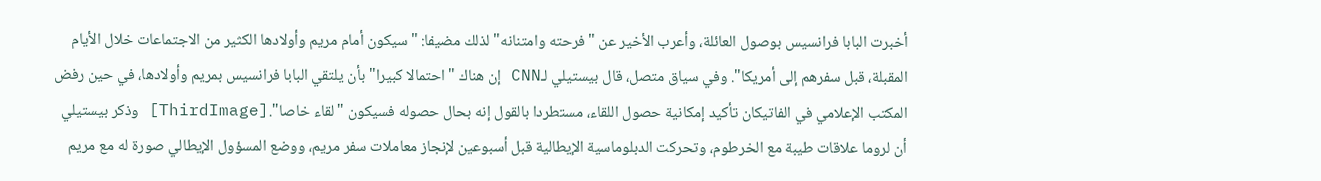أخبرت البابا فرانسيس بوصول العائلة، وأعرب الأخير عن "فرحته وامتنانه" لذلك مضيفا: "سيكون أمام مريم وأولادها الكثير من الاجتماعات خلال الأيام المقبلة، قبل سفرهم إلى أمريكا". وفي سياق متصل، قال بيستيلي لـCNN إن هناك "احتمالا كبيرا" بأن يلتقي البابا فرانسيس بمريم وأولادها، في حين رفض المكتب الإعلامي في الفاتيكان تأكيد إمكانية حصول اللقاء، مستطردا بالقول إنه بحال حصوله فسيكون "لقاء خاصا".[ThirdImage] وذكر بيستيلي أن لروما علاقات طيبة مع الخرطوم، وتحركت الدبلوماسية الإيطالية قبل أسبوعين لإنجاز معاملات سفر مريم، ووضع المسؤول الإيطالي صورة له مع مريم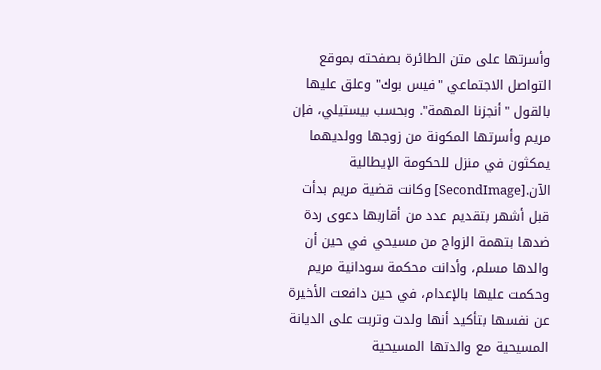وأسرتها على متن الطائرة بصفحته بموقع التواصل الاجتماعي "فيس بوك" وعلق عليها بالقول "أنجزنا المهمة". وبحسب بيستيلي، فإن مريم وأسرتها المكونة من زوجها وولديهما يمكثون في منزل للحكومة الإيطالية الآن.[SecondImage] وكانت قضية مريم بدأت قبل أشهر بتقديم عدد من أقاربها دعوى ردة ضدها بتهمة الزواج من مسيحي في حين أن والدها مسلم، وأدانت محكمة سودانية مريم وحكمت عليها بالإعدام، في حين دافعت الأخيرة عن نفسها بتأكيد أنها ولدت وتربت على الديانة المسيحية مع والدتها المسيحية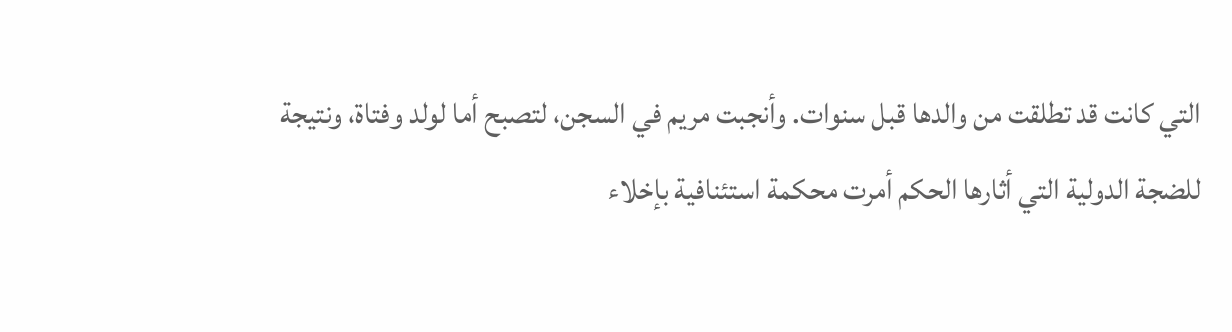التي كانت قد تطلقت من والدها قبل سنوات. وأنجبت مريم في السجن، لتصبح أما لولد وفتاة، ونتيجة للضجة الدولية التي أثارها الحكم أمرت محكمة استئنافية بإخلاء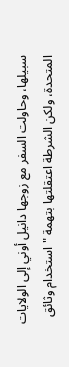سبيلها، وحاولت السفر مع زوجها دانيل أوني إلى الولايات المتحدة، ولكن الشرطة اعتقلتها بتهمة "استخدام وثائق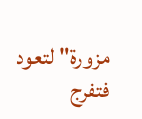مزورة" لتعود فتفرج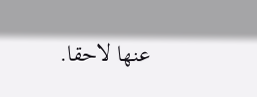عنها لاحقا.